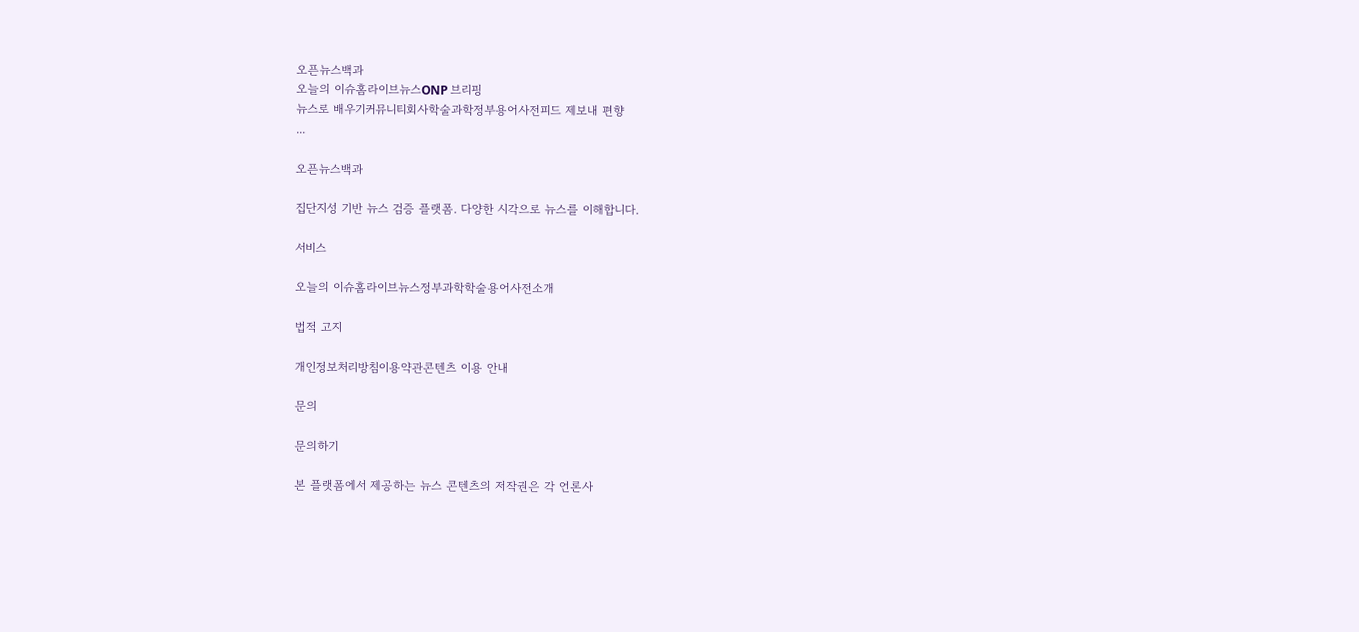오픈뉴스백과
오늘의 이슈홈라이브뉴스ONP 브리핑
뉴스로 배우기커뮤니티회사학술과학정부용어사전피드 제보내 편향
...

오픈뉴스백과

집단지성 기반 뉴스 검증 플랫폼. 다양한 시각으로 뉴스를 이해합니다.

서비스

오늘의 이슈홈라이브뉴스정부과학학술용어사전소개

법적 고지

개인정보처리방침이용약관콘텐츠 이용 안내

문의

문의하기

본 플랫폼에서 제공하는 뉴스 콘텐츠의 저작권은 각 언론사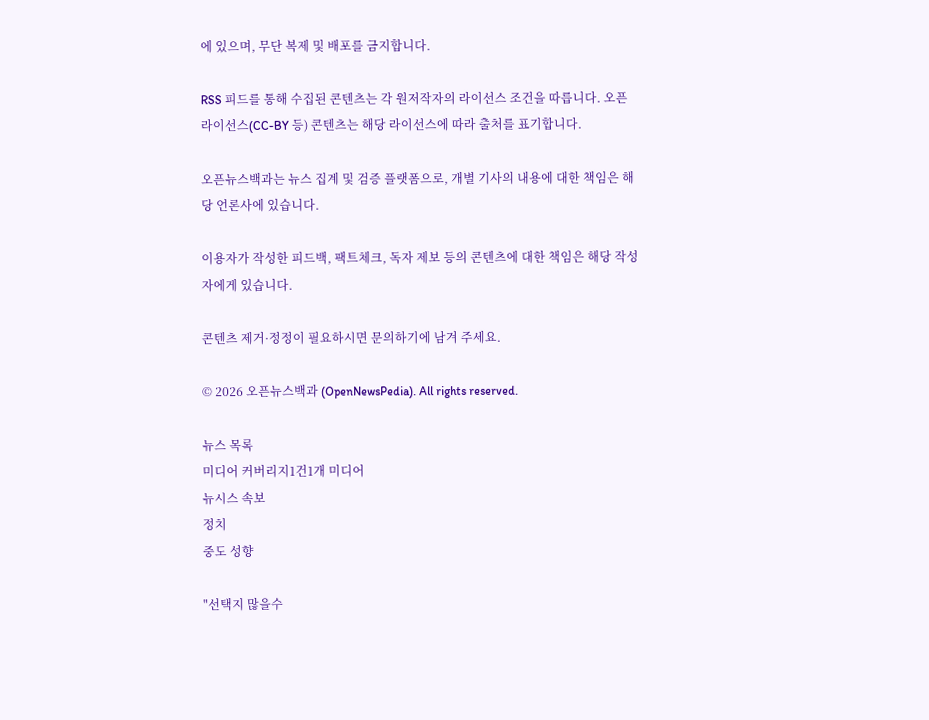에 있으며, 무단 복제 및 배포를 금지합니다.

RSS 피드를 통해 수집된 콘텐츠는 각 원저작자의 라이선스 조건을 따릅니다. 오픈 라이선스(CC-BY 등) 콘텐츠는 해당 라이선스에 따라 출처를 표기합니다.

오픈뉴스백과는 뉴스 집계 및 검증 플랫폼으로, 개별 기사의 내용에 대한 책임은 해당 언론사에 있습니다.

이용자가 작성한 피드백, 팩트체크, 독자 제보 등의 콘텐츠에 대한 책임은 해당 작성자에게 있습니다.

콘텐츠 제거·정정이 필요하시면 문의하기에 남겨 주세요.

© 2026 오픈뉴스백과 (OpenNewsPedia). All rights reserved.

뉴스 목록
미디어 커버리지1건1개 미디어
뉴시스 속보
정치
중도 성향

"선택지 많을수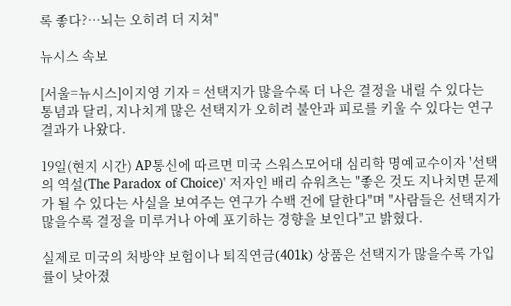록 좋다?…뇌는 오히려 더 지쳐"

뉴시스 속보

[서울=뉴시스]이지영 기자 = 선택지가 많을수록 더 나은 결정을 내릴 수 있다는 통념과 달리, 지나치게 많은 선택지가 오히려 불안과 피로를 키울 수 있다는 연구결과가 나왔다.

19일(현지 시간) AP통신에 따르면 미국 스워스모어대 심리학 명예교수이자 '선택의 역설(The Paradox of Choice)' 저자인 배리 슈워츠는 "좋은 것도 지나치면 문제가 될 수 있다는 사실을 보여주는 연구가 수백 건에 달한다"며 "사람들은 선택지가 많을수록 결정을 미루거나 아예 포기하는 경향을 보인다"고 밝혔다.

실제로 미국의 처방약 보험이나 퇴직연금(401k) 상품은 선택지가 많을수록 가입률이 낮아졌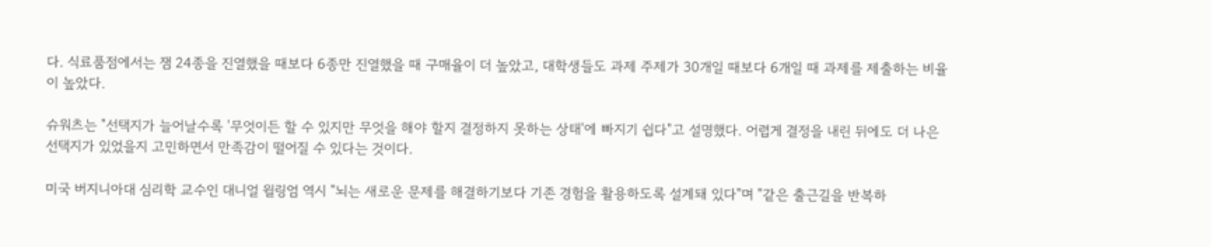다. 식료품점에서는 잼 24종을 진열했을 때보다 6종만 진열했을 때 구매율이 더 높았고, 대학생들도 과제 주제가 30개일 때보다 6개일 때 과제를 제출하는 비율이 높았다.

슈워츠는 "선택지가 늘어날수록 '무엇이든 할 수 있지만 무엇을 해야 할지 결정하지 못하는 상태'에 빠지기 쉽다"고 설명했다. 어렵게 결정을 내린 뒤에도 더 나은 선택지가 있었을지 고민하면서 만족감이 떨어질 수 있다는 것이다.

미국 버지니아대 심리학 교수인 대니얼 윌링엄 역시 "뇌는 새로운 문제를 해결하기보다 기존 경험을 활용하도록 설계돼 있다"며 "같은 출근길을 반복하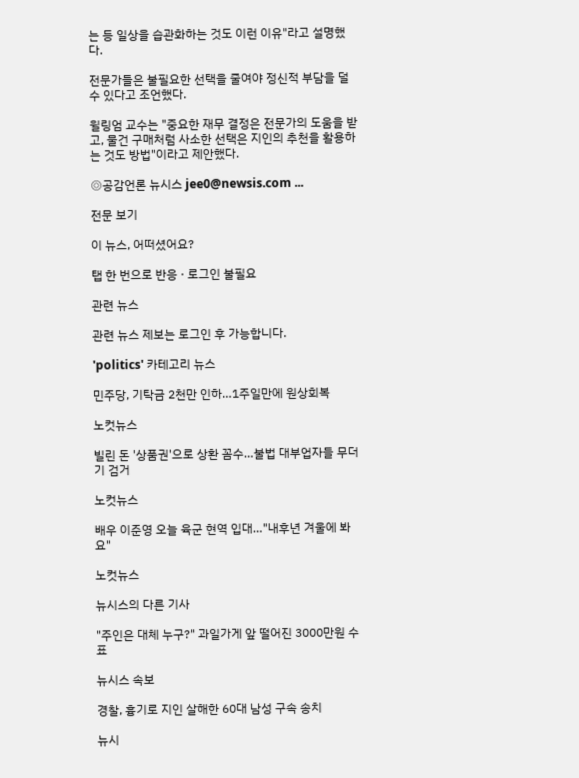는 등 일상을 습관화하는 것도 이런 이유"라고 설명했다.

전문가들은 불필요한 선택을 줄여야 정신적 부담을 덜 수 있다고 조언했다.

윌링엄 교수는 "중요한 재무 결정은 전문가의 도움을 받고, 물건 구매처럼 사소한 선택은 지인의 추천을 활용하는 것도 방법"이라고 제안했다.

◎공감언론 뉴시스 jee0@newsis.com ...

전문 보기

이 뉴스, 어떠셨어요?

탭 한 번으로 반응 · 로그인 불필요

관련 뉴스

관련 뉴스 제보는 로그인 후 가능합니다.

'politics' 카테고리 뉴스

민주당, 기탁금 2천만 인하…1주일만에 원상회복

노컷뉴스

빌린 돈 '상품권'으로 상환 꼼수…불법 대부업자들 무더기 검거

노컷뉴스

배우 이준영 오늘 육군 현역 입대…"내후년 겨울에 봐요"

노컷뉴스

뉴시스의 다른 기사

"주인은 대체 누구?" 과일가게 앞 떨어진 3000만원 수표

뉴시스 속보

경찰, 흉기로 지인 살해한 60대 남성 구속 송치

뉴시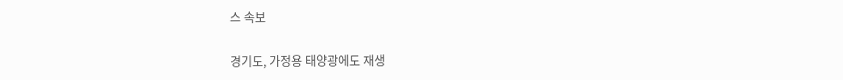스 속보

경기도, 가정용 태양광에도 재생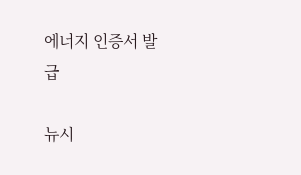에너지 인증서 발급

뉴시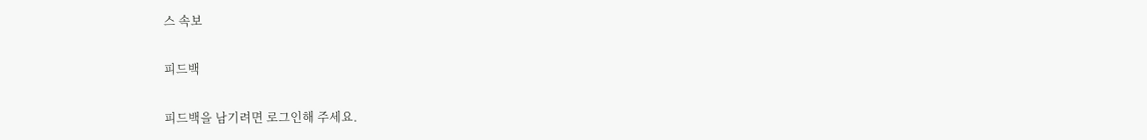스 속보

피드백

피드백을 남기려면 로그인해 주세요.